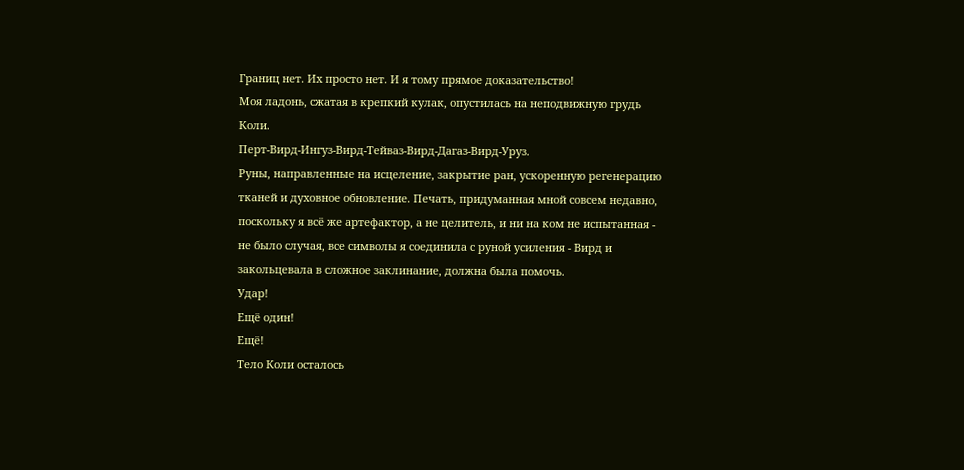Границ нет. Их просто нет. И я тому прямое доказательство!
Моя ладонь, сжатая в крепкий кулак, опустилась на неподвижную грудь Коли.
Перт-Вирд-Ингуз-Вирд-Тейваз-Вирд-Дагаз-Вирд-Уруз.
Руны, направленные на исцеление, закрытие ран, ускоренную регенерацию тканей и духовное обновление. Печать, придуманная мной совсем недавно, поскольку я всё же артефактор, а не целитель, и ни на ком не испытанная - не было случая, все символы я соединила с руной усиления - Вирд и закольцевала в сложное заклинание, должна была помочь.
Удар!
Ещё один!
Ещё!
Тело Коли осталось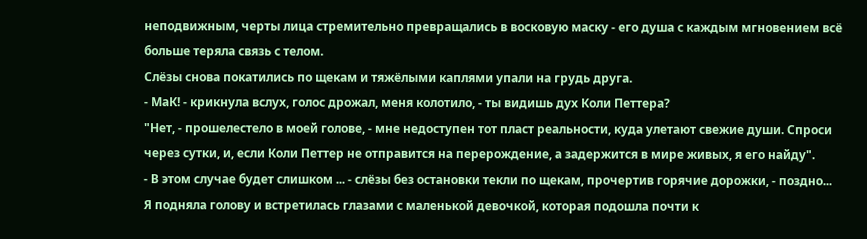неподвижным, черты лица стремительно превращались в восковую маску - его душа с каждым мгновением всё больше теряла связь с телом.
Слёзы снова покатились по щекам и тяжёлыми каплями упали на грудь друга.
- МаК! - крикнула вслух, голос дрожал, меня колотило, - ты видишь дух Коли Петтера?
"Нет, - прошелестело в моей голове, - мне недоступен тот пласт реальности, куда улетают свежие души. Спроси через сутки, и, если Коли Петтер не отправится на перерождение, а задержится в мире живых, я его найду".
- В этом случае будет слишком ... - слёзы без остановки текли по щекам, прочертив горячие дорожки, - поздно...
Я подняла голову и встретилась глазами с маленькой девочкой, которая подошла почти к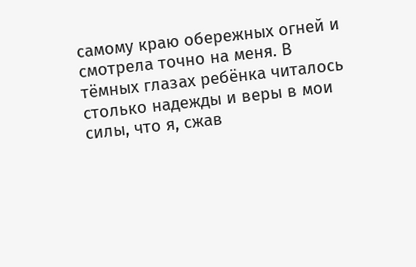самому краю обережных огней и смотрела точно на меня. В тёмных глазах ребёнка читалось столько надежды и веры в мои силы, что я, сжав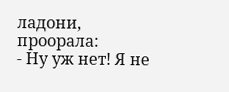ладони, проорала:
- Ну уж нет! Я не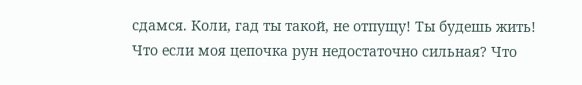сдамся. Коли, гад ты такой, не отпущу! Ты будешь жить!
Что если моя цепочка рун недостаточно сильная? Что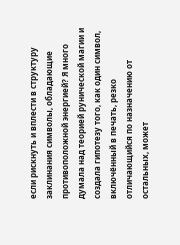если рискнуть и вплести в структуру заклинания символы, обладающие противоположной энергией? Я много думала над теорией рунической магии и создала гипотезу того, как один символ, включённый в печать, резко отличающийся по назначению от остальных, может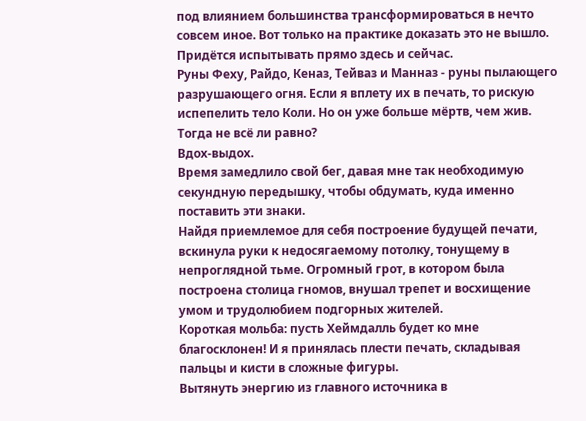под влиянием большинства трансформироваться в нечто совсем иное. Вот только на практике доказать это не вышло. Придётся испытывать прямо здесь и сейчас.
Руны Феху, Райдо, Кеназ, Тейваз и Манназ - руны пылающего разрушающего огня. Если я вплету их в печать, то рискую испепелить тело Коли. Но он уже больше мёртв, чем жив. Тогда не всё ли равно?
Вдох-выдох.
Время замедлило свой бег, давая мне так необходимую секундную передышку, чтобы обдумать, куда именно поставить эти знаки.
Найдя приемлемое для себя построение будущей печати, вскинула руки к недосягаемому потолку, тонущему в непроглядной тьме. Огромный грот, в котором была построена столица гномов, внушал трепет и восхищение умом и трудолюбием подгорных жителей.
Короткая мольба: пусть Хеймдалль будет ко мне благосклонен! И я принялась плести печать, складывая пальцы и кисти в сложные фигуры.
Вытянуть энергию из главного источника в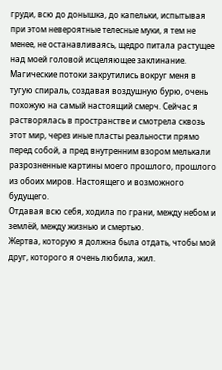груди, всю до донышка, до капельки, испытывая при этом невероятные телесные муки, я тем не менее, не останавливаясь, щедро питала растущее над моей головой исцеляющее заклинание.
Магические потоки закрутились вокруг меня в тугую спираль, создавая воздушную бурю, очень похожую на самый настоящий смерч. Сейчас я растворялась в пространстве и смотрела сквозь этот мир, через иные пласты реальности прямо перед собой, а пред внутренним взором мелькали разрозненные картины моего прошлого, прошлого из обоих миров. Настоящего и возможного будущего.
Отдавая всю себя, ходила по грани, между небом и землёй, между жизнью и смертью.
Жертва, которую я должна была отдать, чтобы мой друг, которого я очень любила, жил.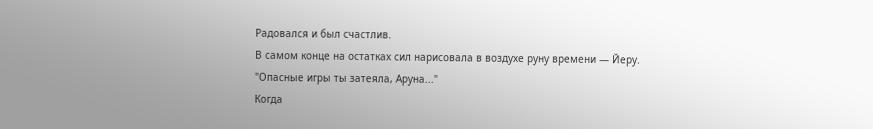Радовался и был счастлив.
В самом конце на остатках сил нарисовала в воздухе руну времени — Йеру.
"Опасные игры ты затеяла, Аруна..."
Когда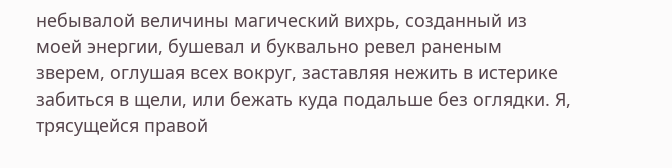небывалой величины магический вихрь, созданный из моей энергии, бушевал и буквально ревел раненым зверем, оглушая всех вокруг, заставляя нежить в истерике забиться в щели, или бежать куда подальше без оглядки. Я, трясущейся правой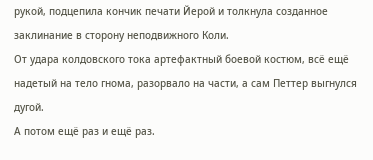рукой, подцепила кончик печати Йерой и толкнула созданное заклинание в сторону неподвижного Коли.
От удара колдовского тока артефактный боевой костюм, всё ещё надетый на тело гнома, разорвало на части, а сам Петтер выгнулся дугой.
А потом ещё раз и ещё раз.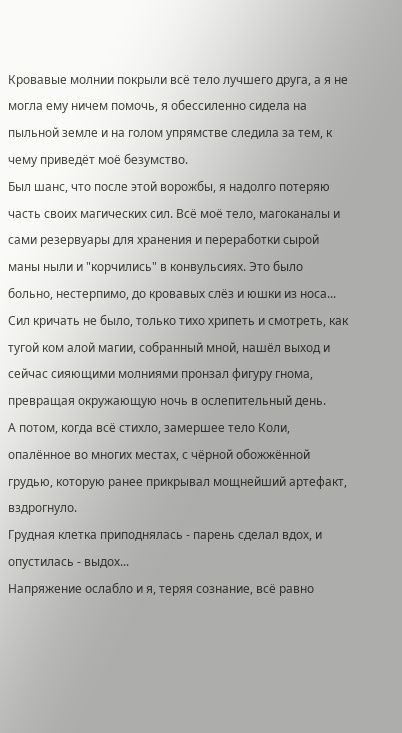Кровавые молнии покрыли всё тело лучшего друга, а я не могла ему ничем помочь, я обессиленно сидела на пыльной земле и на голом упрямстве следила за тем, к чему приведёт моё безумство.
Был шанс, что после этой ворожбы, я надолго потеряю часть своих магических сил. Всё моё тело, магоканалы и сами резервуары для хранения и переработки сырой маны ныли и "корчились" в конвульсиях. Это было больно, нестерпимо, до кровавых слёз и юшки из носа...
Сил кричать не было, только тихо хрипеть и смотреть, как тугой ком алой магии, собранный мной, нашёл выход и сейчас сияющими молниями пронзал фигуру гнома, превращая окружающую ночь в ослепительный день.
А потом, когда всё стихло, замершее тело Коли, опалённое во многих местах, с чёрной обожжённой грудью, которую ранее прикрывал мощнейший артефакт, вздрогнуло.
Грудная клетка приподнялась - парень сделал вдох, и опустилась - выдох...
Напряжение ослабло и я, теряя сознание, всё равно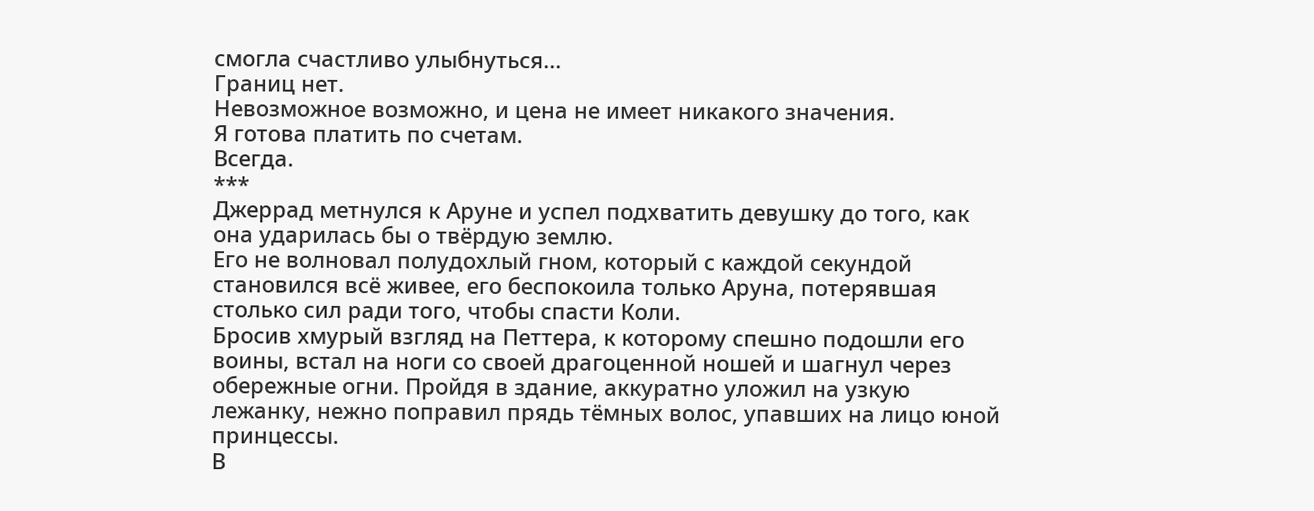смогла счастливо улыбнуться...
Границ нет.
Невозможное возможно, и цена не имеет никакого значения.
Я готова платить по счетам.
Всегда.
***
Джеррад метнулся к Аруне и успел подхватить девушку до того, как она ударилась бы о твёрдую землю.
Его не волновал полудохлый гном, который с каждой секундой становился всё живее, его беспокоила только Аруна, потерявшая столько сил ради того, чтобы спасти Коли.
Бросив хмурый взгляд на Петтера, к которому спешно подошли его воины, встал на ноги со своей драгоценной ношей и шагнул через обережные огни. Пройдя в здание, аккуратно уложил на узкую лежанку, нежно поправил прядь тёмных волос, упавших на лицо юной принцессы.
В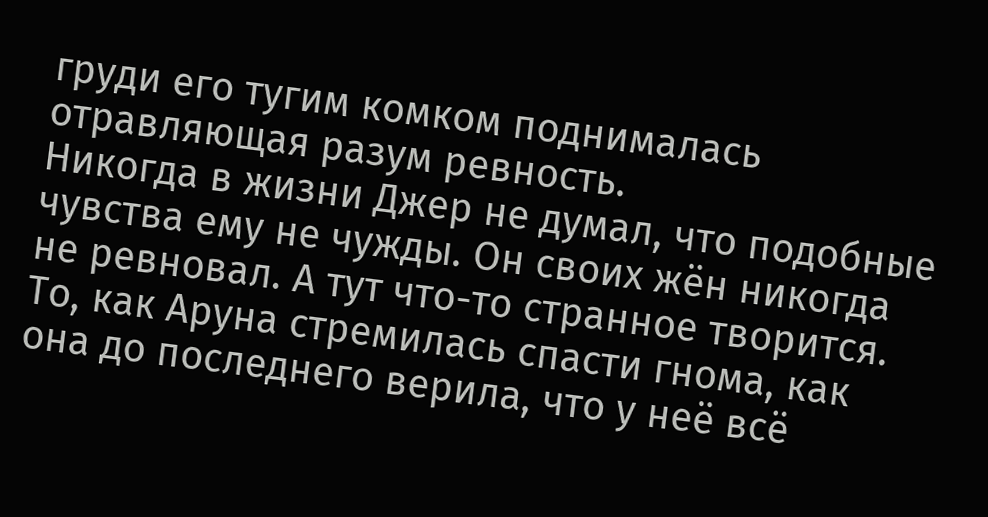груди его тугим комком поднималась отравляющая разум ревность.
Никогда в жизни Джер не думал, что подобные чувства ему не чужды. Он своих жён никогда не ревновал. А тут что-то странное творится.
То, как Аруна стремилась спасти гнома, как она до последнего верила, что у неё всё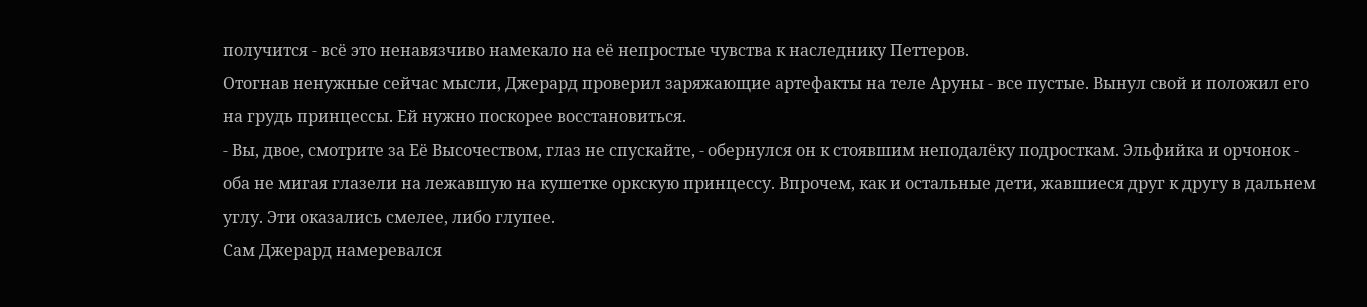получится - всё это ненавязчиво намекало на её непростые чувства к наследнику Петтеров.
Отогнав ненужные сейчас мысли, Джерард проверил заряжающие артефакты на теле Аруны - все пустые. Вынул свой и положил его на грудь принцессы. Ей нужно поскорее восстановиться.
- Вы, двое, смотрите за Её Высочеством, глаз не спускайте, - обернулся он к стоявшим неподалёку подросткам. Эльфийка и орчонок - оба не мигая глазели на лежавшую на кушетке оркскую принцессу. Впрочем, как и остальные дети, жавшиеся друг к другу в дальнем углу. Эти оказались смелее, либо глупее.
Сам Джерард намеревался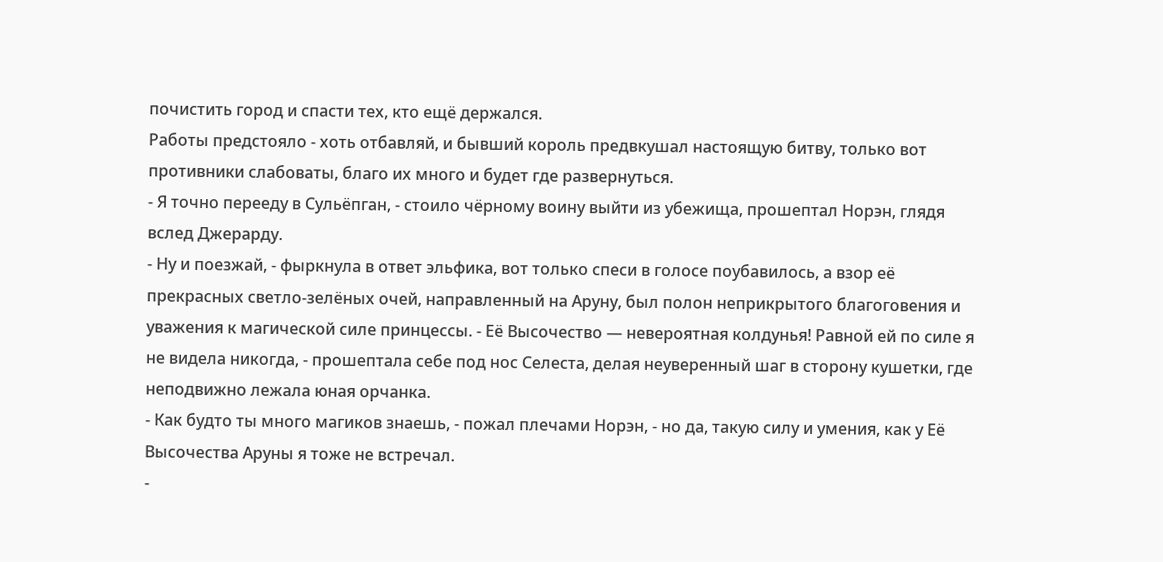почистить город и спасти тех, кто ещё держался.
Работы предстояло - хоть отбавляй, и бывший король предвкушал настоящую битву, только вот противники слабоваты, благо их много и будет где развернуться.
- Я точно перееду в Сульёпган, - стоило чёрному воину выйти из убежища, прошептал Норэн, глядя вслед Джерарду.
- Ну и поезжай, - фыркнула в ответ эльфика, вот только спеси в голосе поубавилось, а взор её прекрасных светло-зелёных очей, направленный на Аруну, был полон неприкрытого благоговения и уважения к магической силе принцессы. - Её Высочество — невероятная колдунья! Равной ей по силе я не видела никогда, - прошептала себе под нос Селеста, делая неуверенный шаг в сторону кушетки, где неподвижно лежала юная орчанка.
- Как будто ты много магиков знаешь, - пожал плечами Норэн, - но да, такую силу и умения, как у Её Высочества Аруны я тоже не встречал.
-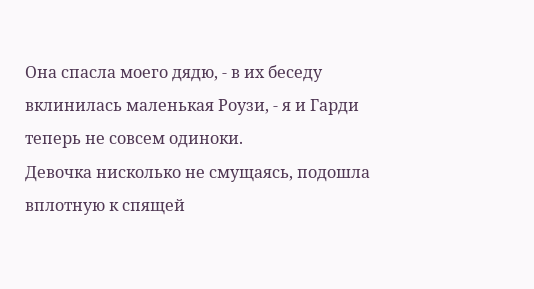Она спасла моего дядю, - в их беседу вклинилась маленькая Роузи, - я и Гарди теперь не совсем одиноки.
Девочка нисколько не смущаясь, подошла вплотную к спящей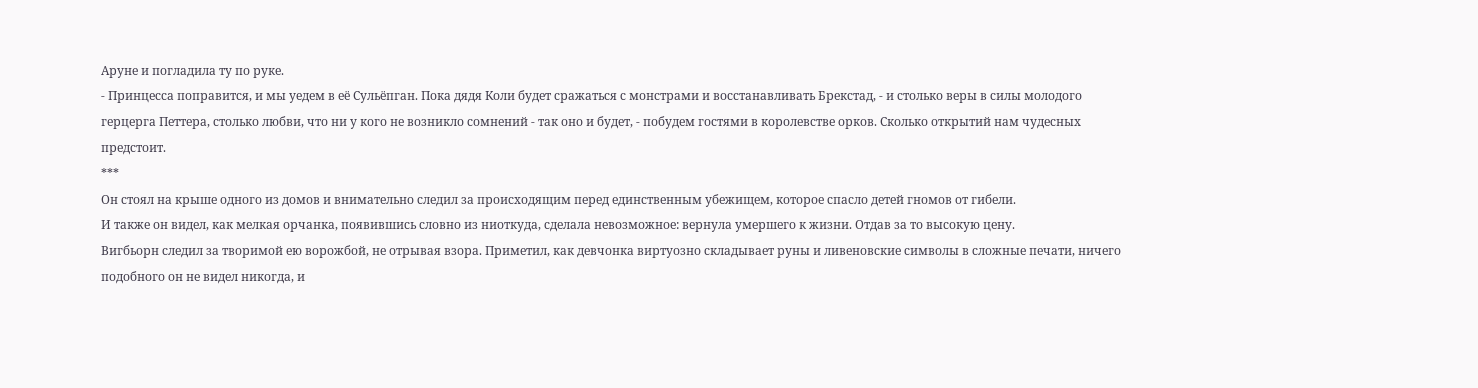Аруне и погладила ту по руке.
- Принцесса поправится, и мы уедем в её Сульёпган. Пока дядя Коли будет сражаться с монстрами и восстанавливать Брекстад, - и столько веры в силы молодого герцерга Петтера, столько любви, что ни у кого не возникло сомнений - так оно и будет, - побудем гостями в королевстве орков. Сколько открытий нам чудесных предстоит.
***
Он стоял на крыше одного из домов и внимательно следил за происходящим перед единственным убежищем, которое спасло детей гномов от гибели.
И также он видел, как мелкая орчанка, появившись словно из ниоткуда, сделала невозможное: вернула умершего к жизни. Отдав за то высокую цену.
Вигбьорн следил за творимой ею ворожбой, не отрывая взора. Приметил, как девчонка виртуозно складывает руны и ливеновские символы в сложные печати, ничего подобного он не видел никогда, и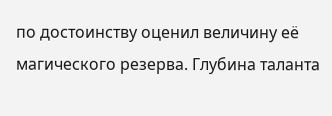по достоинству оценил величину её магического резерва. Глубина таланта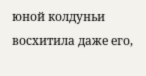юной колдуньи восхитила даже его,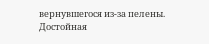вернувшегося из-за пелены.
Достойная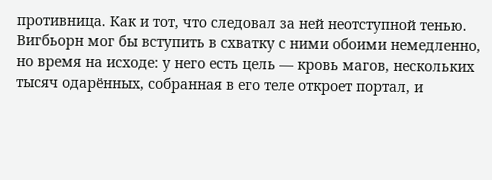противница. Как и тот, что следовал за ней неотступной тенью.
Вигбьорн мог бы вступить в схватку с ними обоими немедленно, но время на исходе: у него есть цель — кровь магов, нескольких тысяч одарённых, собранная в его теле откроет портал, и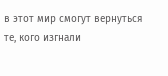в этот мир смогут вернуться те, кого изгнали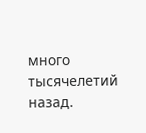много тысячелетий назад.